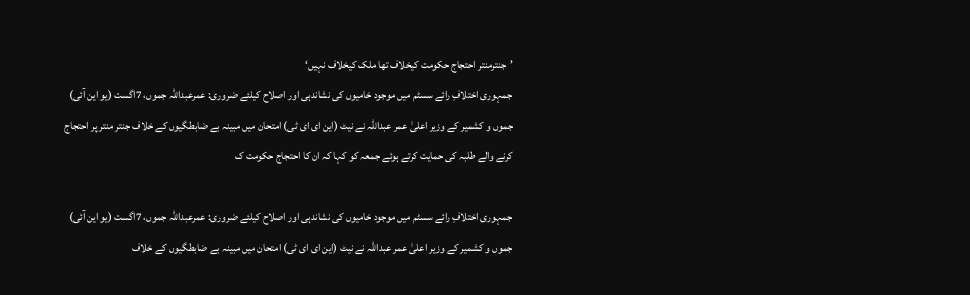’جنترمنتر احتجاج حکومت کیخلاف تھا ملک کیخلاف نہیں‘
جمہوری اختلافِ رائے سسٹم میں موجود خامیوں کی نشاندہی اور اصلاح کیلئے ضروری: عمرعبداللہ جموں، 7اگست (یو این آئی) جموں و کشمیر کے وزیر اعلیٰ عمر عبداللہ نے نیٹ (این ای ای ٹی) امتحان میں مبینہ بے ضابطگیوں کے خلاف جنتر منتر پر احتجاج کرنے والے طلبہ کی حمایت کرتے ہوئے جمعہ کو کہا کہ ان کا احتجاج حکومت ک

جمہوری اختلافِ رائے سسٹم میں موجود خامیوں کی نشاندہی اور اصلاح کیلئے ضروری: عمرعبداللہ جموں، 7اگست (یو این آئی) جموں و کشمیر کے وزیر اعلیٰ عمر عبداللہ نے نیٹ (این ای ای ٹی) امتحان میں مبینہ بے ضابطگیوں کے خلاف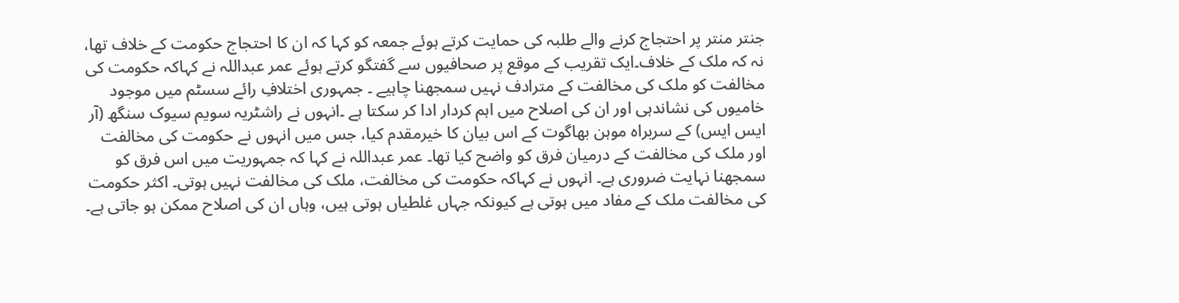جنتر منتر پر احتجاج کرنے والے طلبہ کی حمایت کرتے ہوئے جمعہ کو کہا کہ ان کا احتجاج حکومت کے خلاف تھا، نہ کہ ملک کے خلاف۔ایک تقریب کے موقع پر صحافیوں سے گفتگو کرتے ہوئے عمر عبداللہ نے کہاکہ حکومت کی مخالفت کو ملک کی مخالفت کے مترادف نہیں سمجھنا چاہیے ۔ جمہوری اختلافِ رائے سسٹم میں موجود خامیوں کی نشاندہی اور ان کی اصلاح میں اہم کردار ادا کر سکتا ہے ۔انہوں نے راشٹریہ سویم سیوک سنگھ (آر ایس ایس) کے سربراہ موہن بھاگوت کے اس بیان کا خیرمقدم کیا، جس میں انہوں نے حکومت کی مخالفت اور ملک کی مخالفت کے درمیان فرق کو واضح کیا تھا۔ عمر عبداللہ نے کہا کہ جمہوریت میں اس فرق کو سمجھنا نہایت ضروری ہے۔ انہوں نے کہاکہ حکومت کی مخالفت، ملک کی مخالفت نہیں ہوتی۔ اکثر حکومت کی مخالفت ملک کے مفاد میں ہوتی ہے کیونکہ جہاں غلطیاں ہوتی ہیں، وہاں ان کی اصلاح ممکن ہو جاتی ہے۔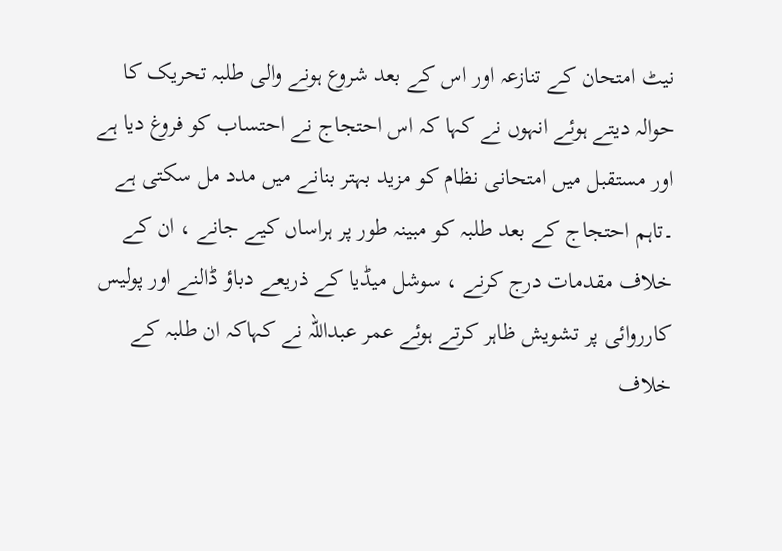نیٹ امتحان کے تنازعہ اور اس کے بعد شروع ہونے والی طلبہ تحریک کا حوالہ دیتے ہوئے انہوں نے کہا کہ اس احتجاج نے احتساب کو فروغ دیا ہے اور مستقبل میں امتحانی نظام کو مزید بہتر بنانے میں مدد مل سکتی ہے ۔تاہم احتجاج کے بعد طلبہ کو مبینہ طور پر ہراساں کیے جانے ، ان کے خلاف مقدمات درج کرنے ، سوشل میڈیا کے ذریعے دباؤ ڈالنے اور پولیس کارروائی پر تشویش ظاہر کرتے ہوئے عمر عبداللہ نے کہاکہ ان طلبہ کے خلاف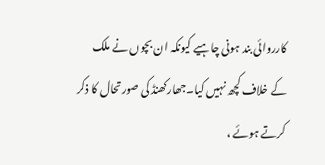کارروائی بند ہونی چاہیے کیونکہ ان بچوں نے ملک کے خلاف کچھ نہیں کیا۔جھارکھنڈ کی صورتحال کا ذکر کرتے ہوئے ،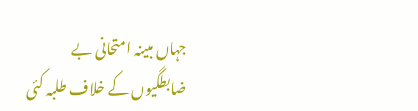جہاں مبینہ امتحانی بے ضابطگیوں کے خلاف طلبہ کئی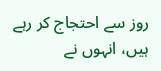روز سے احتجاج کر رہے ہیں، انہوں نے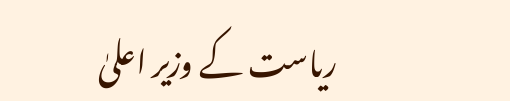ریاست کے وزیر اعلیٰ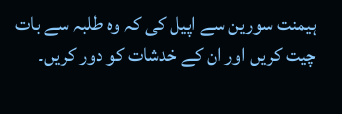ہیمنت سورین سے اپیل کی کہ وہ طلبہ سے بات چیت کریں اور ان کے خدشات کو دور کریں۔